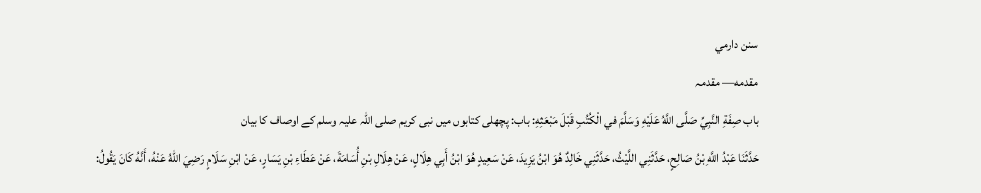سنن دارمي
مقدمه— مقدمہ
باب صِفَةِ النَّبِيِّ صَلَّى اللَّهُ عَلَيْهِ وَسَلَّمَ في الْكُتُبِ قَبْلَ مَبْعَثِهِ: باب: پچھلی کتابوں میں نبی کریم صلی اللہ علیہ وسلم کے اوصاف کا بیان
حَدَّثَنَا عَبْدُ اللَّهِ بْنُ صَالِحٍ، حَدَّثَنِي اللَّيْثُ، حَدَّثَنِي خَالِدٌ هُوَ ابْنُ يَزِيدَ، عَنْ سَعِيدٍ هُوَ ابْنُ أَبِي هِلَالٍ، عَنْ هِلَالِ بْنِ أُسَامَةَ، عَنْ عَطَاءِ بْنِ يَسَارٍ، عَنْ ابْنِ سَلَامٍ رَضِيَ اللهُ عَنْهُ، أَنَّهُ كَانَ يَقُولُ: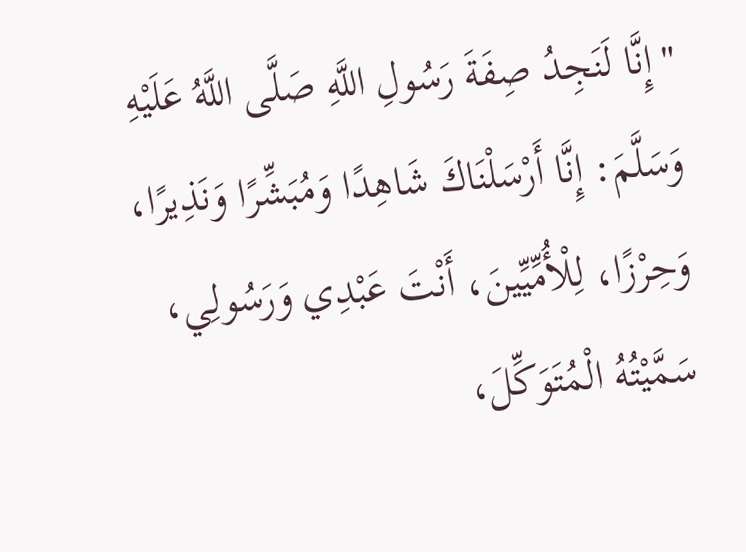"إِنَّا لَنَجِدُ صِفَةَ رَسُولِ اللَّهِ صَلَّى اللَّهُ عَلَيْهِ وَسَلَّمَ: إِنَّا أَرْسَلْنَاكَ شَاهِدًا وَمُبَشِّرًا وَنَذِيرًا، وَحِرْزًا، لِلْأُمِّيِّينَ، أَنْتَ عَبْدِي وَرَسُولِي، سَمَّيْتُهُ الْمُتَوَكِّلَ،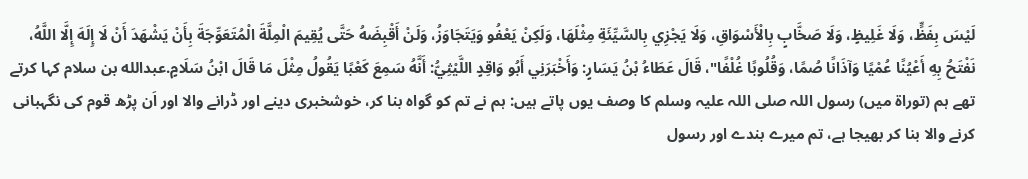لَيْسَ بِفَظٍّ، وَلَا غَلِيظٍ، وَلَا صَخَّابٍ بِالْأَسْوَاقِ، وَلَا يَجْزِي بِالسَّيِّئَةِ مِثْلَهَا، وَلَكِنْ يَعْفُو وَيَتَجَاوَزُ، وَلَنْ أَقْبِضَهُ حَتَّى يُقِيمَ الْمِلَّةَ الْمُتَعَوِّجَةَ بِأَنْ يَشْهَدَ أَنْ لَا إِلَهَ إِلَّا اللَّهُ، نَفْتَحُ بِهِ أَعْيُنًا عُمْيًا وَآذَانًا صُمًا، وَقُلُوبًا غُلْفًا"، قَالَ عَطَاءُ بْنُ يَسَارٍ: وَأَخْبَرَنِي أَبُو وَاقِدٍ اللَّيْثِيُّ: أَنَّهُ سَمِعَ كَعْبًا يَقُولُ مِثْلَ مَا قَالَ ابْنُ سَلَامٍ.عبدالله بن سلام کہا کرتے تھے ہم (توراة میں) رسول اللہ صلی اللہ علیہ وسلم کا وصف یوں پاتے ہیں: ہم نے تم کو گواہ بنا کر، خوشخبری دینے اور ڈرانے والا اور اَن پڑھ قوم کی نگہبانی کرنے والا بنا کر بھیجا ہے، تم میرے بندے اور رسول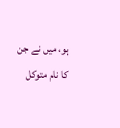ہو، میں نے جن کا نام متوکل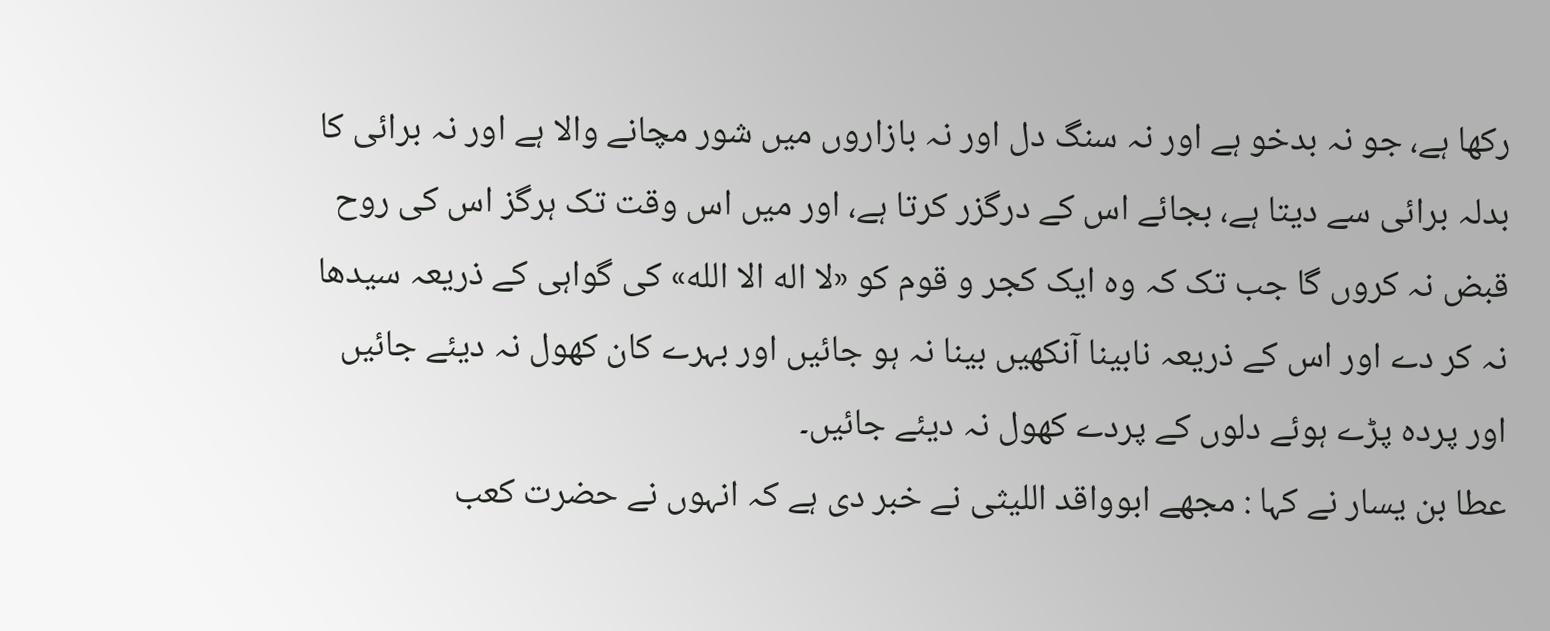رکھا ہے، جو نہ بدخو ہے اور نہ سنگ دل اور نہ بازاروں میں شور مچانے والا ہے اور نہ برائی کا بدلہ برائی سے دیتا ہے، بجائے اس کے درگزر کرتا ہے، اور میں اس وقت تک ہرگز اس کی روح قبض نہ کروں گا جب تک کہ وہ ایک کجر و قوم کو «لا اله الا الله» کی گواہی کے ذریعہ سیدھا نہ کر دے اور اس کے ذریعہ نابینا آنکھیں بینا نہ ہو جائیں اور بہرے کان کھول نہ دیئے جائیں اور پردہ پڑے ہوئے دلوں کے پردے کھول نہ دیئے جائیں۔
عطا بن یسار نے کہا : مجھے ابوواقد اللیثی نے خبر دی ہے کہ انہوں نے حضرت کعب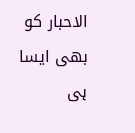الاحبار کو بھی ایسا ہی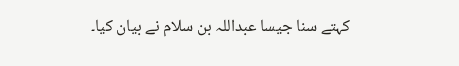کہتے سنا جیسا عبداللہ بن سلام نے بیان کیا۔